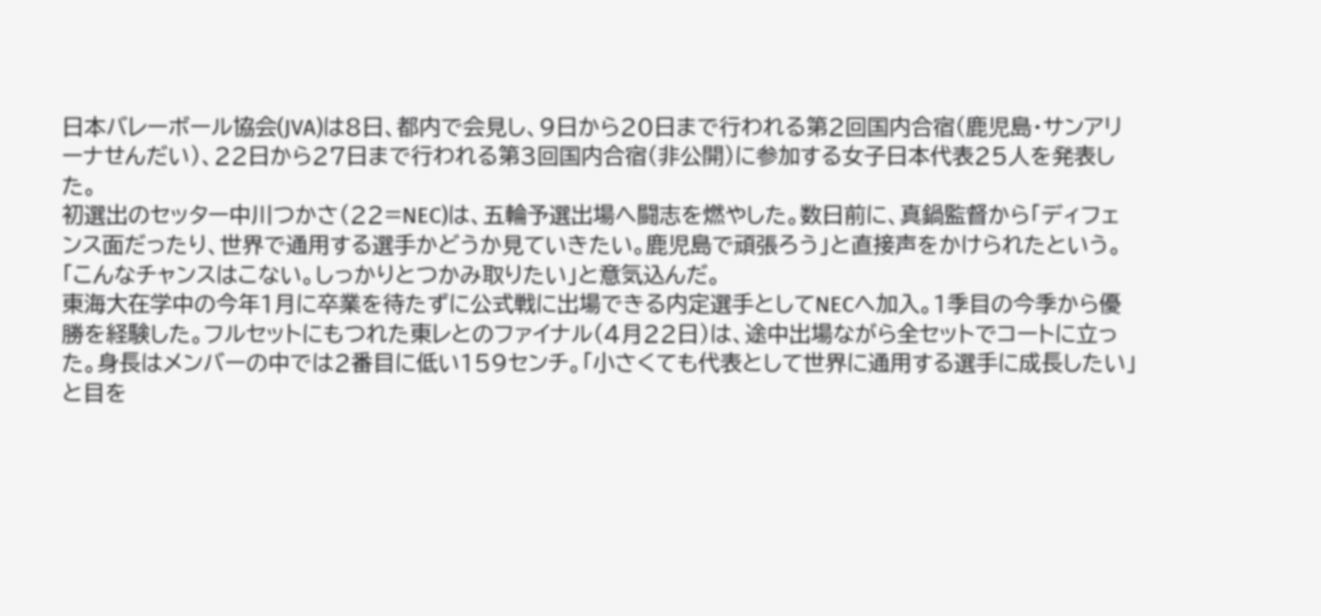日本バレーボール協会(JVA)は8日、都内で会見し、9日から20日まで行われる第2回国内合宿(鹿児島・サンアリーナせんだい)、22日から27日まで行われる第3回国内合宿(非公開)に参加する女子日本代表25人を発表した。
初選出のセッター中川つかさ(22=NEC)は、五輪予選出場へ闘志を燃やした。数日前に、真鍋監督から「ディフェンス面だったり、世界で通用する選手かどうか見ていきたい。鹿児島で頑張ろう」と直接声をかけられたという。「こんなチャンスはこない。しっかりとつかみ取りたい」と意気込んだ。
東海大在学中の今年1月に卒業を待たずに公式戦に出場できる内定選手としてNECへ加入。1季目の今季から優勝を経験した。フルセットにもつれた東レとのファイナル(4月22日)は、途中出場ながら全セットでコートに立った。身長はメンバーの中では2番目に低い159センチ。「小さくても代表として世界に通用する選手に成長したい」と目を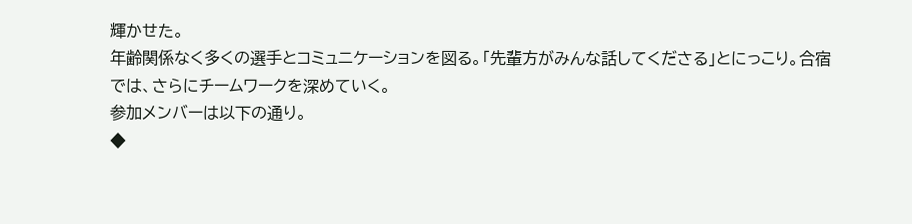輝かせた。
年齢関係なく多くの選手とコミュニケーションを図る。「先輩方がみんな話してくださる」とにっこり。合宿では、さらにチームワークを深めていく。
参加メンバーは以下の通り。
◆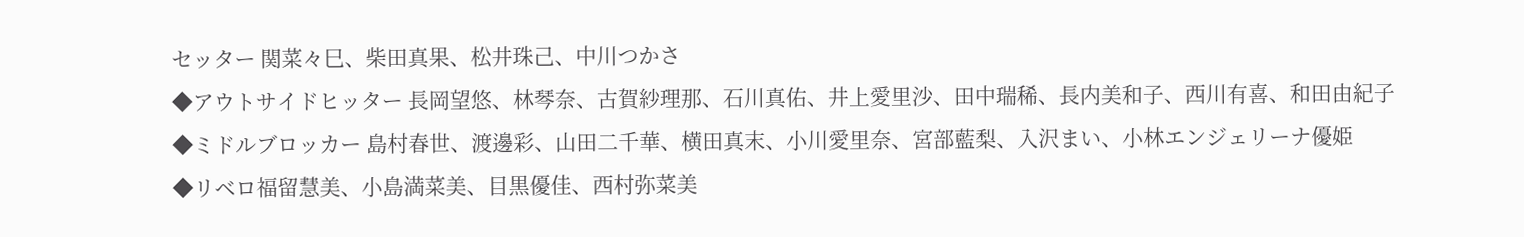セッター 関菜々巳、柴田真果、松井珠己、中川つかさ
◆アウトサイドヒッター 長岡望悠、林琴奈、古賀紗理那、石川真佑、井上愛里沙、田中瑞稀、長内美和子、西川有喜、和田由紀子
◆ミドルブロッカー 島村春世、渡邊彩、山田二千華、横田真末、小川愛里奈、宮部藍梨、入沢まい、小林エンジェリーナ優姫
◆リベロ福留慧美、小島満菜美、目黒優佳、西村弥菜美